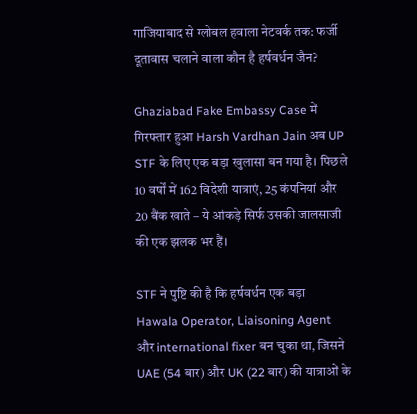गाजियाबाद से ग्लोबल हवाला नेटवर्क तक: फर्जी दूतावास चलाने वाला कौन है हर्षवर्धन जैन?

Ghaziabad Fake Embassy Case में गिरफ्तार हुआ Harsh Vardhan Jain अब UP STF के लिए एक बड़ा खुलासा बन गया है। पिछले 10 वर्षों में 162 विदेशी यात्राएं, 25 कंपनियां और 20 बैंक खाते – ये आंकड़े सिर्फ उसकी जालसाजी की एक झलक भर हैं।

STF ने पुष्टि की है कि हर्षवर्धन एक बड़ा Hawala Operator, Liaisoning Agent और international fixer बन चुका था, जिसने UAE (54 बार) और UK (22 बार) की यात्राओं के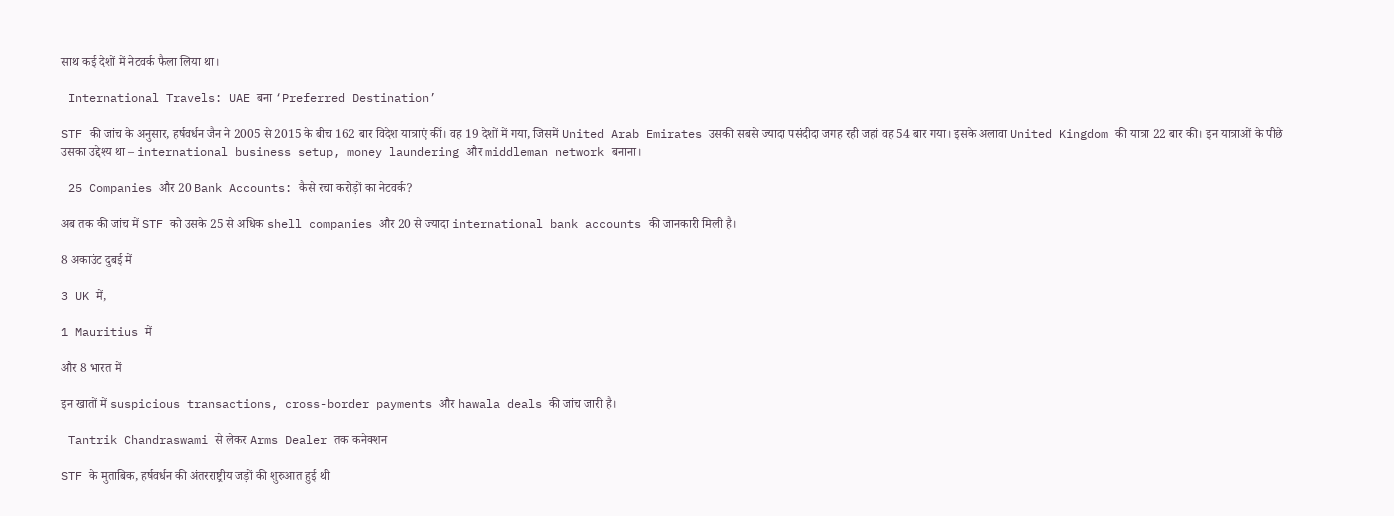साथ कई देशों में नेटवर्क फैला लिया था।

 International Travels: UAE बना ‘Preferred Destination’

STF की जांच के अनुसार, हर्षवर्धन जैन ने 2005 से 2015 के बीच 162 बार विदेश यात्राएं कीं। वह 19 देशों में गया, जिसमें United Arab Emirates उसकी सबसे ज्यादा पसंदीदा जगह रही जहां वह 54 बार गया। इसके अलावा United Kingdom की यात्रा 22 बार की। इन यात्राओं के पीछे उसका उद्देश्य था – international business setup, money laundering और middleman network बनाना।

 25 Companies और 20 Bank Accounts: कैसे रचा करोड़ों का नेटवर्क?

अब तक की जांच में STF को उसके 25 से अधिक shell companies और 20 से ज्यादा international bank accounts की जानकारी मिली है।

8 अकाउंट दुबई में

3 UK में,

1 Mauritius में

और 8 भारत में

इन खातों में suspicious transactions, cross-border payments और hawala deals की जांच जारी है।

 Tantrik Chandraswami से लेकर Arms Dealer तक कनेक्शन

STF के मुताबिक, हर्षवर्धन की अंतरराष्ट्रीय जड़ों की शुरुआत हुई थी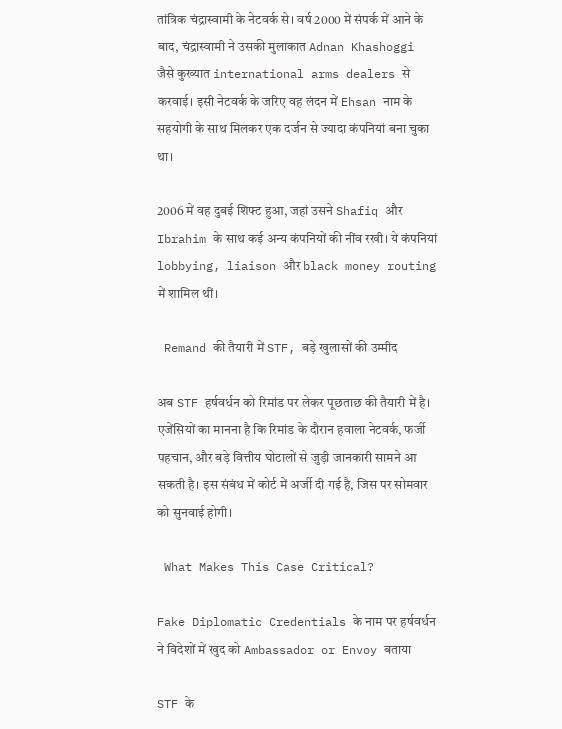तांत्रिक चंद्रास्वामी के नेटवर्क से। वर्ष 2000 में संपर्क में आने के बाद, चंद्रास्वामी ने उसकी मुलाकात Adnan Khashoggi जैसे कुख्यात international arms dealers से करवाई। इसी नेटवर्क के जरिए वह लंदन में Ehsan नाम के सहयोगी के साथ मिलकर एक दर्जन से ज्यादा कंपनियां बना चुका था।

2006 में वह दुबई शिफ्ट हुआ, जहां उसने Shafiq और Ibrahim के साथ कई अन्य कंपनियों की नींव रखी। ये कंपनियां lobbying, liaison और black money routing में शामिल थीं।

 Remand की तैयारी में STF, बड़े खुलासों की उम्मीद

अब STF हर्षवर्धन को रिमांड पर लेकर पूछताछ की तैयारी में है। एजेंसियों का मानना है कि रिमांड के दौरान हवाला नेटवर्क, फर्जी पहचान, और बड़े वित्तीय घोटालों से जुड़ी जानकारी सामने आ सकती है। इस संबंध में कोर्ट में अर्जी दी गई है, जिस पर सोमवार को सुनवाई होगी।

 What Makes This Case Critical?

Fake Diplomatic Credentials के नाम पर हर्षवर्धन ने विदेशों में खुद को Ambassador or Envoy बताया

STF के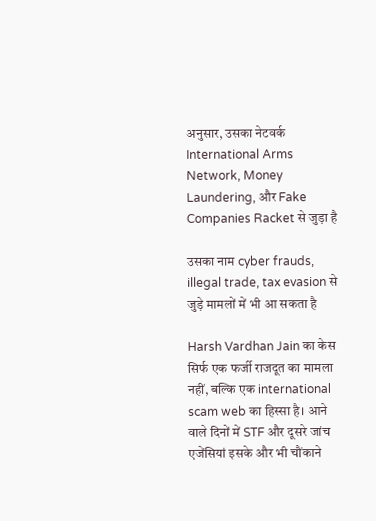अनुसार, उसका नेटवर्क International Arms Network, Money Laundering, और Fake Companies Racket से जुड़ा है

उसका नाम cyber frauds, illegal trade, tax evasion से जुड़े मामलों में भी आ सकता है

Harsh Vardhan Jain का केस सिर्फ एक फर्जी राजदूत का मामला नहीं, बल्कि एक international scam web का हिस्सा है। आने वाले दिनों में STF और दूसरे जांच एजेंसियां इसके और भी चौंकाने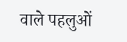वाले पहलुओं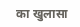का खुलासा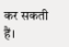कर सकती हैं।